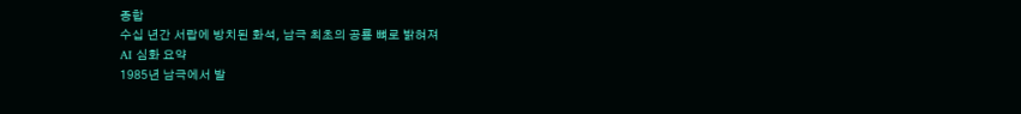종합
수십 년간 서랍에 방치된 화석, 남극 최초의 공룡 뼈로 밝혀져
AI 심화 요약
1985년 남극에서 발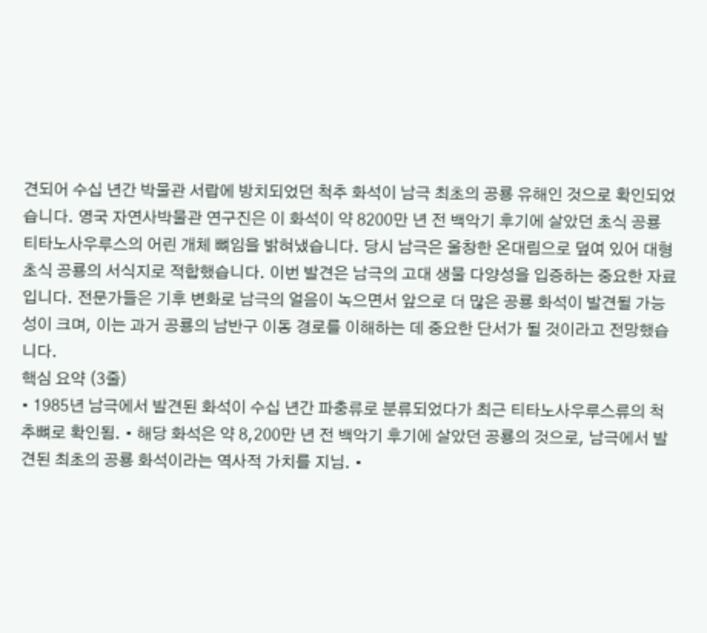견되어 수십 년간 박물관 서랍에 방치되었던 척추 화석이 남극 최초의 공룡 유해인 것으로 확인되었습니다. 영국 자연사박물관 연구진은 이 화석이 약 8200만 년 전 백악기 후기에 살았던 초식 공룡 티타노사우루스의 어린 개체 뼈임을 밝혀냈습니다. 당시 남극은 울창한 온대림으로 덮여 있어 대형 초식 공룡의 서식지로 적합했습니다. 이번 발견은 남극의 고대 생물 다양성을 입증하는 중요한 자료입니다. 전문가들은 기후 변화로 남극의 얼음이 녹으면서 앞으로 더 많은 공룡 화석이 발견될 가능성이 크며, 이는 과거 공룡의 남반구 이동 경로를 이해하는 데 중요한 단서가 될 것이라고 전망했습니다.
핵심 요약 (3줄)
• 1985년 남극에서 발견된 화석이 수십 년간 파충류로 분류되었다가 최근 티타노사우루스류의 척추뼈로 확인됨. • 해당 화석은 약 8,200만 년 전 백악기 후기에 살았던 공룡의 것으로, 남극에서 발견된 최초의 공룡 화석이라는 역사적 가치를 지님. •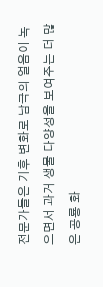전문가들은 기후 변화로 남극의 얼음이 녹으면서 과거 생물 다양성을 보여주는 더 많은 공룡 화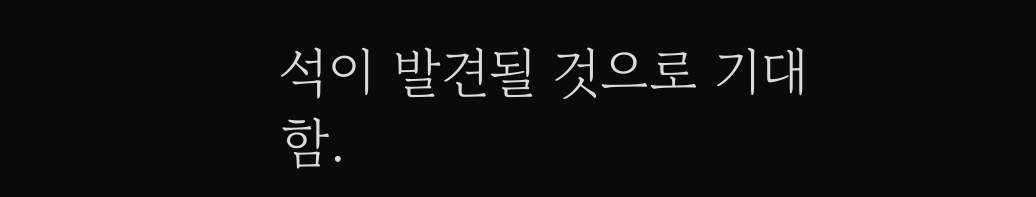석이 발견될 것으로 기대함.